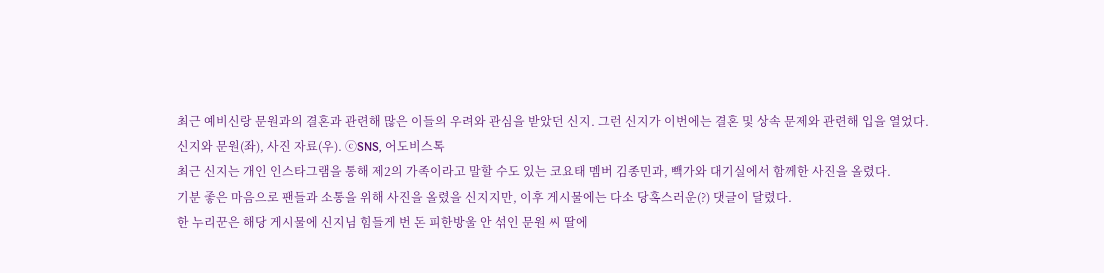최근 예비신랑 문원과의 결혼과 관련해 많은 이들의 우려와 관심을 받았던 신지. 그런 신지가 이번에는 결혼 및 상속 문제와 관련해 입을 열었다.
신지와 문원(좌), 사진 자료(우). ⓒSNS, 어도비스톡
최근 신지는 개인 인스타그램을 통해 제2의 가족이라고 말할 수도 있는 코요태 멤버 김종민과, 빽가와 대기실에서 함께한 사진을 올렸다.
기분 좋은 마음으로 팬들과 소통을 위해 사진을 올렸을 신지지만, 이후 게시물에는 다소 당혹스러운(?) 댓글이 달렸다.
한 누리꾼은 해당 게시물에 신지님 힘들게 번 돈 피한방울 안 섞인 문원 씨 딸에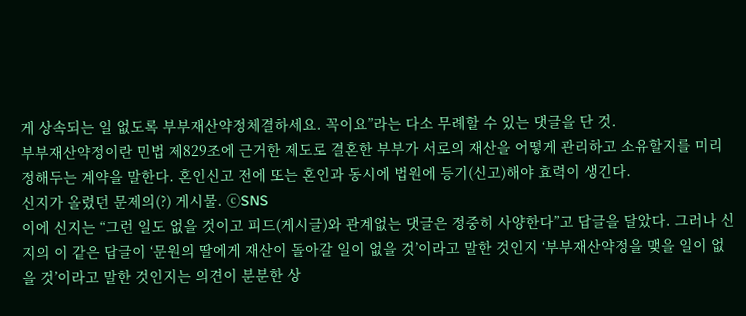게 상속되는 일 없도록 부부재산약정체결하세요. 꼭이요”라는 다소 무례할 수 있는 댓글을 단 것.
부부재산약정이란 민법 제829조에 근거한 제도로 결혼한 부부가 서로의 재산을 어떻게 관리하고 소유할지를 미리 정해두는 계약을 말한다. 혼인신고 전에 또는 혼인과 동시에 법원에 등기(신고)해야 효력이 생긴다.
신지가 올렸던 문제의(?) 게시물. ⓒSNS
이에 신지는 “그런 일도 없을 것이고 피드(게시글)와 관계없는 댓글은 정중히 사양한다”고 답글을 달았다. 그러나 신지의 이 같은 답글이 ‘문원의 딸에게 재산이 돌아갈 일이 없을 것’이라고 말한 것인지 ‘부부재산약정을 맺을 일이 없을 것’이라고 말한 것인지는 의견이 분분한 상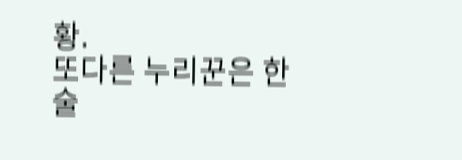황.
또다른 누리꾼은 한 술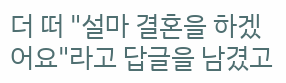더 떠 "설마 결혼을 하겠어요"라고 답글을 남겼고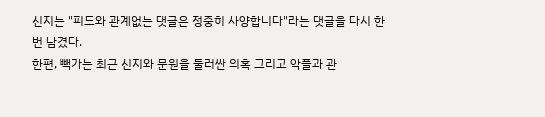신지는 "피드와 관계없는 댓글은 정중히 사양합니다"라는 댓글을 다시 한번 남겼다.
한편, 빽가는 최근 신지와 문원을 둘러싼 의혹 그리고 악플과 관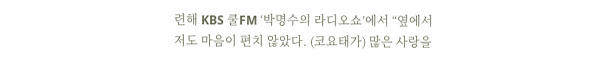련해 KBS 쿨FM ‘박명수의 라디오쇼’에서 “옆에서 저도 마음이 편치 않았다. (코요태가) 많은 사랑을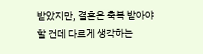받았지만, 결혼은 축복 받아야 할 건데 다르게 생각하는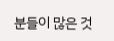분들이 많은 것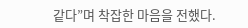같다”며 착잡한 마음을 전했다.